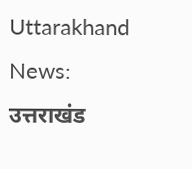Uttarakhand News: उत्तराखंड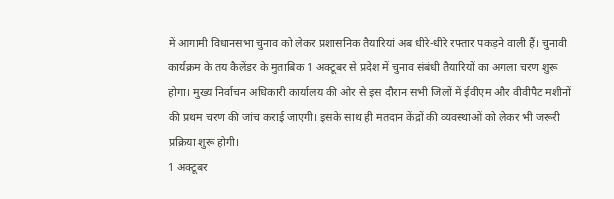में आगामी विधानसभा चुनाव को लेकर प्रशासनिक तैयारियां अब धीरे-धीरे रफ्तार पकड़ने वाली हैं। चुनावी कार्यक्रम के तय कैलेंडर के मुताबिक 1 अक्टूबर से प्रदेश में चुनाव संबंधी तैयारियों का अगला चरण शुरू होगा। मुख्य निर्वाचन अधिकारी कार्यालय की ओर से इस दौरान सभी जिलों में ईवीएम और वीवीपैट मशीनों की प्रथम चरण की जांच कराई जाएगी। इसके साथ ही मतदान केंद्रों की व्यवस्थाओं को लेकर भी जरूरी प्रक्रिया शुरू होगी।
1 अक्टूबर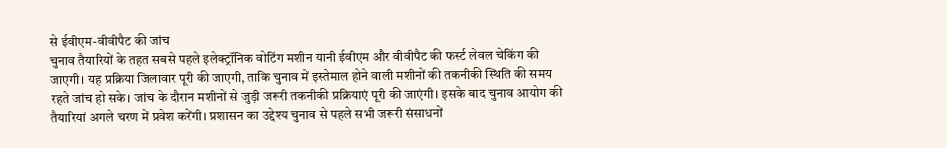से ईवीएम-वीवीपैट की जांच
चुनाव तैयारियों के तहत सबसे पहले इलेक्ट्रॉनिक वोटिंग मशीन यानी ईवीएम और वीवीपैट की फर्स्ट लेवल चेकिंग की जाएगी। यह प्रक्रिया जिलावार पूरी की जाएगी, ताकि चुनाव में इस्तेमाल होने वाली मशीनों की तकनीकी स्थिति की समय रहते जांच हो सके। जांच के दौरान मशीनों से जुड़ी जरूरी तकनीकी प्रक्रियाएं पूरी की जाएंगी। इसके बाद चुनाव आयोग की तैयारियां अगले चरण में प्रवेश करेंगी। प्रशासन का उद्देश्य चुनाव से पहले सभी जरूरी संसाधनों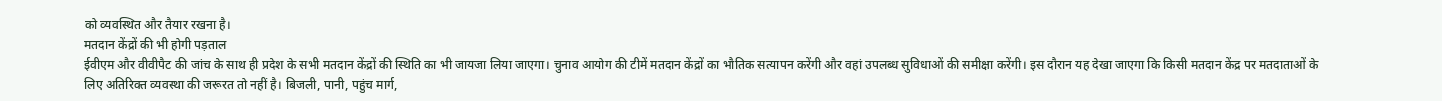को व्यवस्थित और तैयार रखना है।
मतदान केंद्रों की भी होगी पड़ताल
ईवीएम और वीवीपैट की जांच के साथ ही प्रदेश के सभी मतदान केंद्रों की स्थिति का भी जायजा लिया जाएगा। चुनाव आयोग की टीमें मतदान केंद्रों का भौतिक सत्यापन करेंगी और वहां उपलब्ध सुविधाओं की समीक्षा करेंगी। इस दौरान यह देखा जाएगा कि किसी मतदान केंद्र पर मतदाताओं के लिए अतिरिक्त व्यवस्था की जरूरत तो नहीं है। बिजली, पानी, पहुंच मार्ग,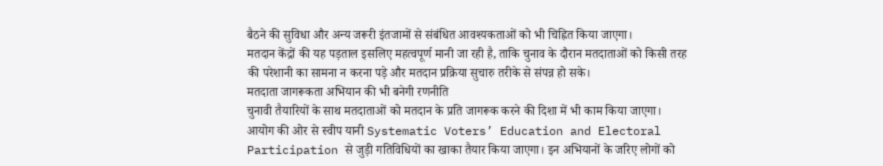बैठने की सुविधा और अन्य जरूरी इंतजामों से संबंधित आवश्यकताओं को भी चिह्नित किया जाएगा।
मतदान केंद्रों की यह पड़ताल इसलिए महत्वपूर्ण मानी जा रही है, ताकि चुनाव के दौरान मतदाताओं को किसी तरह की परेशानी का सामना न करना पड़े और मतदान प्रक्रिया सुचारु तरीके से संपन्न हो सके।
मतदाता जागरूकता अभियान की भी बनेगी रणनीति
चुनावी तैयारियों के साथ मतदाताओं को मतदान के प्रति जागरूक करने की दिशा में भी काम किया जाएगा। आयोग की ओर से स्वीप यानी Systematic Voters’ Education and Electoral Participation से जुड़ी गतिविधियों का खाका तैयार किया जाएगा। इन अभियानों के जरिए लोगों को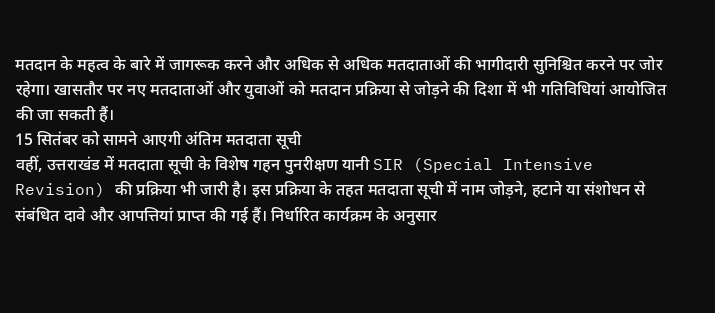मतदान के महत्व के बारे में जागरूक करने और अधिक से अधिक मतदाताओं की भागीदारी सुनिश्चित करने पर जोर रहेगा। खासतौर पर नए मतदाताओं और युवाओं को मतदान प्रक्रिया से जोड़ने की दिशा में भी गतिविधियां आयोजित की जा सकती हैं।
15 सितंबर को सामने आएगी अंतिम मतदाता सूची
वहीं, उत्तराखंड में मतदाता सूची के विशेष गहन पुनरीक्षण यानी SIR (Special Intensive Revision) की प्रक्रिया भी जारी है। इस प्रक्रिया के तहत मतदाता सूची में नाम जोड़ने, हटाने या संशोधन से संबंधित दावे और आपत्तियां प्राप्त की गई हैं। निर्धारित कार्यक्रम के अनुसार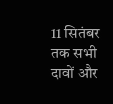11 सितंबर तक सभी दावों और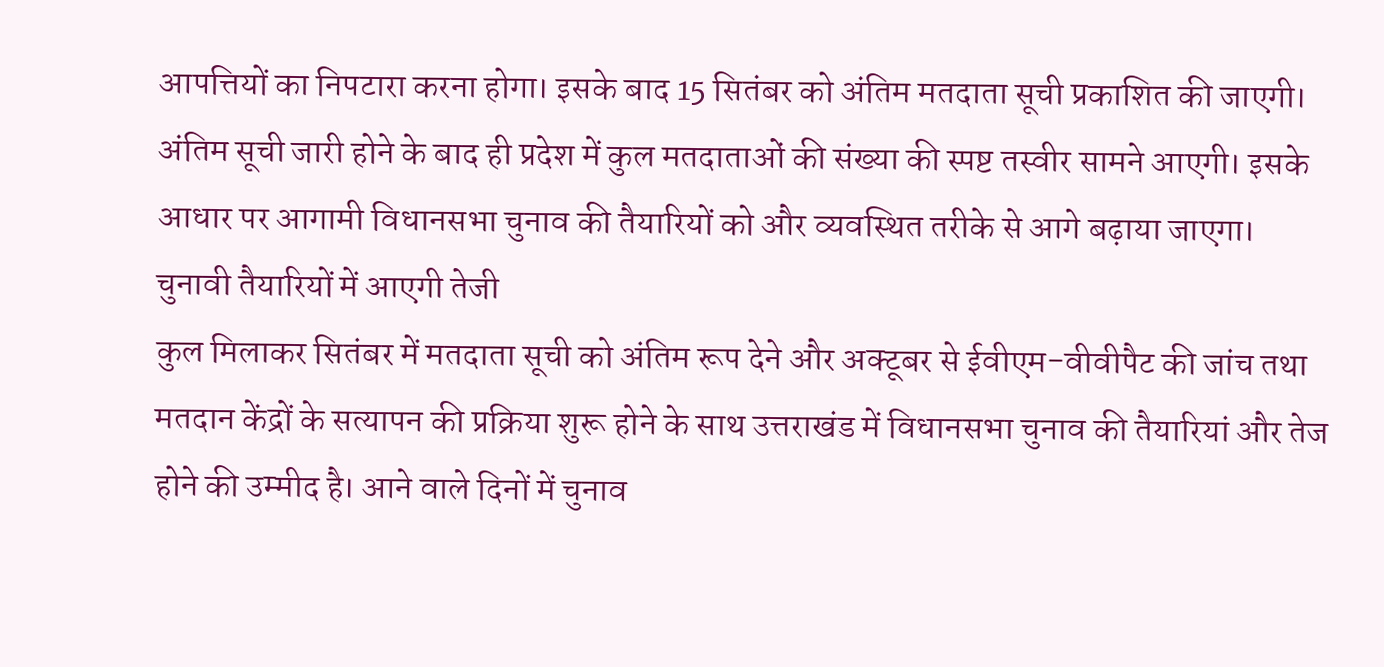आपत्तियों का निपटारा करना होगा। इसके बाद 15 सितंबर को अंतिम मतदाता सूची प्रकाशित की जाएगी।
अंतिम सूची जारी होने के बाद ही प्रदेश में कुल मतदाताओं की संख्या की स्पष्ट तस्वीर सामने आएगी। इसके आधार पर आगामी विधानसभा चुनाव की तैयारियों को और व्यवस्थित तरीके से आगे बढ़ाया जाएगा।
चुनावी तैयारियों में आएगी तेजी
कुल मिलाकर सितंबर में मतदाता सूची को अंतिम रूप देने और अक्टूबर से ईवीएम-वीवीपैट की जांच तथा मतदान केंद्रों के सत्यापन की प्रक्रिया शुरू होने के साथ उत्तराखंड में विधानसभा चुनाव की तैयारियां और तेज होने की उम्मीद है। आने वाले दिनों में चुनाव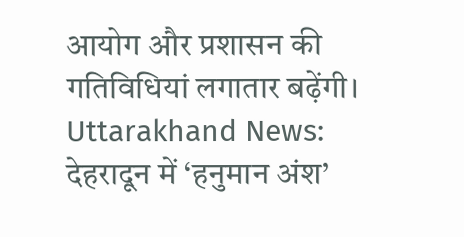आयोग और प्रशासन की गतिविधियां लगातार बढ़ेंगी।
Uttarakhand News: देहरादून में ‘हनुमान अंश’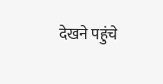देखने पहुंचे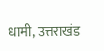धामी, उत्तराखंड